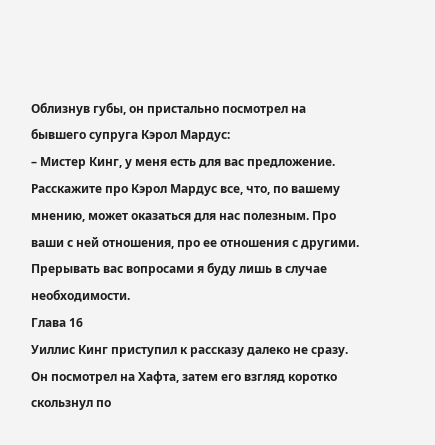Облизнув губы, он пристально посмотрел на бывшего супруга Кэрол Мардус:
– Мистер Кинг, у меня есть для вас предложение. Расскажите про Кэрол Мардус все, что, по вашему мнению, может оказаться для нас полезным. Про ваши с ней отношения, про ее отношения с другими. Прерывать вас вопросами я буду лишь в случае необходимости.
Глава 16
Уиллис Кинг приступил к рассказу далеко не сразу. Он посмотрел на Хафта, затем его взгляд коротко скользнул по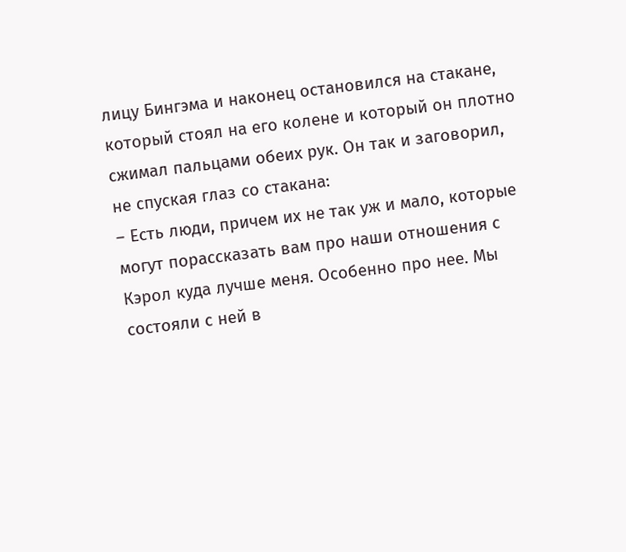лицу Бингэма и наконец остановился на стакане, который стоял на его колене и который он плотно сжимал пальцами обеих рук. Он так и заговорил, не спуская глаз со стакана:
– Есть люди, причем их не так уж и мало, которые могут порассказать вам про наши отношения с Кэрол куда лучше меня. Особенно про нее. Мы состояли с ней в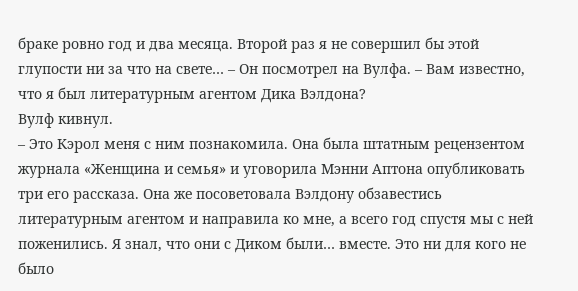браке ровно год и два месяца. Второй раз я не совершил бы этой глупости ни за что на свете… – Он посмотрел на Вулфа. – Вам известно, что я был литературным агентом Дика Вэлдона?
Вулф кивнул.
– Это Кэрол меня с ним познакомила. Она была штатным рецензентом журнала «Женщина и семья» и уговорила Мэнни Аптона опубликовать три его рассказа. Она же посоветовала Вэлдону обзавестись литературным агентом и направила ко мне, а всего год спустя мы с ней поженились. Я знал, что они с Диком были… вместе. Это ни для кого не было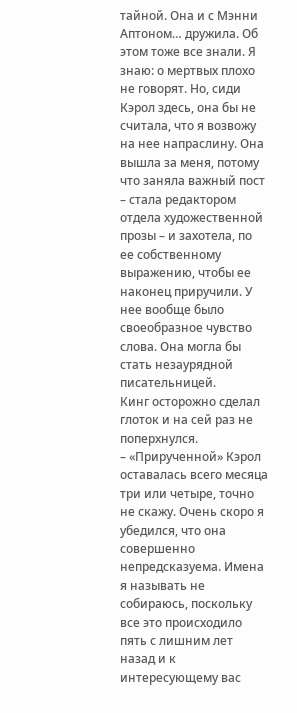тайной. Она и с Мэнни Аптоном… дружила. Об этом тоже все знали. Я знаю: о мертвых плохо не говорят. Но, сиди Кэрол здесь, она бы не считала, что я возвожу на нее напраслину. Она вышла за меня, потому что заняла важный пост – стала редактором отдела художественной прозы – и захотела, по ее собственному выражению, чтобы ее наконец приручили. У нее вообще было своеобразное чувство слова. Она могла бы стать незаурядной писательницей.
Кинг осторожно сделал глоток и на сей раз не поперхнулся.
– «Прирученной» Кэрол оставалась всего месяца три или четыре, точно не скажу. Очень скоро я убедился, что она совершенно непредсказуема. Имена я называть не собираюсь, поскольку все это происходило пять с лишним лет назад и к интересующему вас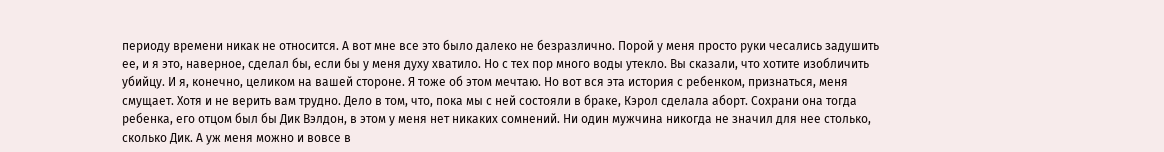периоду времени никак не относится. А вот мне все это было далеко не безразлично. Порой у меня просто руки чесались задушить ее, и я это, наверное, сделал бы, если бы у меня духу хватило. Но с тех пор много воды утекло. Вы сказали, что хотите изобличить убийцу. И я, конечно, целиком на вашей стороне. Я тоже об этом мечтаю. Но вот вся эта история с ребенком, признаться, меня смущает. Хотя и не верить вам трудно. Дело в том, что, пока мы с ней состояли в браке, Кэрол сделала аборт. Сохрани она тогда ребенка, его отцом был бы Дик Вэлдон, в этом у меня нет никаких сомнений. Ни один мужчина никогда не значил для нее столько, сколько Дик. А уж меня можно и вовсе в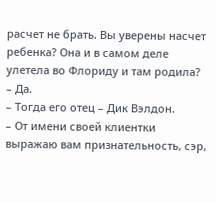расчет не брать. Вы уверены насчет ребенка? Она и в самом деле улетела во Флориду и там родила?
– Да.
– Тогда его отец – Дик Вэлдон.
– От имени своей клиентки выражаю вам признательность, сэр,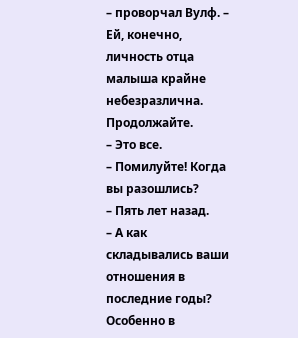– проворчал Вулф. – Ей, конечно, личность отца малыша крайне небезразлична. Продолжайте.
– Это все.
– Помилуйте! Когда вы разошлись?
– Пять лет назад.
– А как складывались ваши отношения в последние годы? Особенно в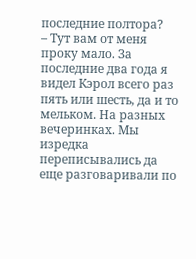последние полтора?
– Тут вам от меня проку мало. За последние два года я видел Кэрол всего раз пять или шесть, да и то мельком. На разных вечеринках. Мы изредка переписывались да еще разговаривали по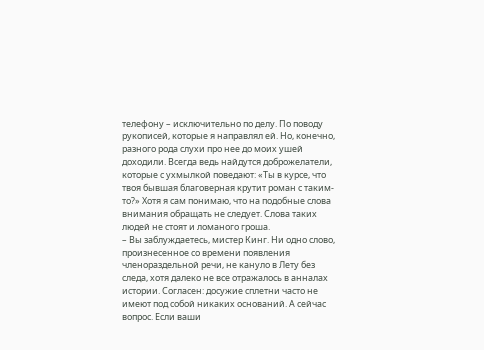телефону – исключительно по делу. По поводу рукописей, которые я направлял ей. Но, конечно, разного рода слухи про нее до моих ушей доходили. Всегда ведь найдутся доброжелатели, которые с ухмылкой поведают: «Ты в курсе, что твоя бывшая благоверная крутит роман с таким-то?» Хотя я сам понимаю, что на подобные слова внимания обращать не следует. Слова таких людей не стоят и ломаного гроша.
– Вы заблуждаетесь, мистер Кинг. Ни одно слово, произнесенное со времени появления членораздельной речи, не кануло в Лету без следа, хотя далеко не все отражалось в анналах истории. Согласен: досужие сплетни часто не имеют под собой никаких оснований. А сейчас вопрос. Если ваши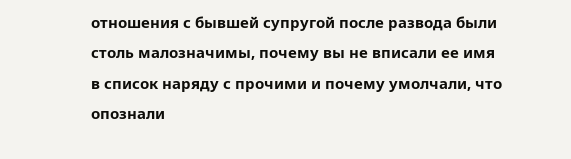отношения с бывшей супругой после развода были столь малозначимы, почему вы не вписали ее имя в список наряду с прочими и почему умолчали, что опознали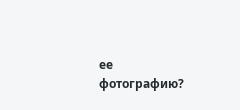ее фотографию?